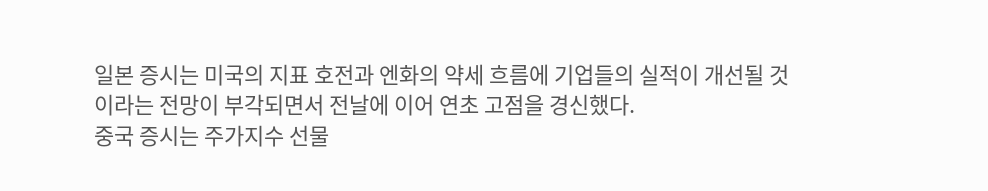일본 증시는 미국의 지표 호전과 엔화의 약세 흐름에 기업들의 실적이 개선될 것이라는 전망이 부각되면서 전날에 이어 연초 고점을 경신했다.
중국 증시는 주가지수 선물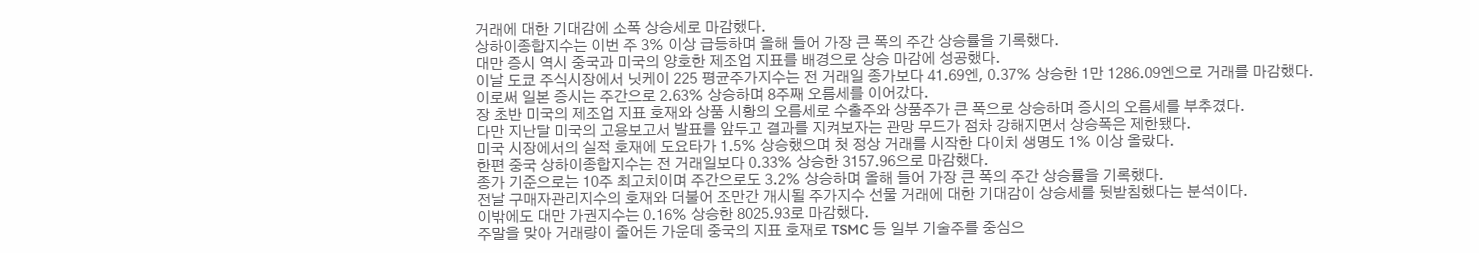거래에 대한 기대감에 소폭 상승세로 마감했다.
상하이종합지수는 이번 주 3% 이상 급등하며 올해 들어 가장 큰 폭의 주간 상승률을 기록했다.
대만 증시 역시 중국과 미국의 양호한 제조업 지표를 배경으로 상승 마감에 성공했다.
이날 도쿄 주식시장에서 닛케이 225 평균주가지수는 전 거래일 종가보다 41.69엔, 0.37% 상승한 1만 1286.09엔으로 거래를 마감했다.
이로써 일본 증시는 주간으로 2.63% 상승하며 8주째 오름세를 이어갔다.
장 초반 미국의 제조업 지표 호재와 상품 시황의 오름세로 수출주와 상품주가 큰 폭으로 상승하며 증시의 오름세를 부추겼다.
다만 지난달 미국의 고용보고서 발표를 앞두고 결과를 지켜보자는 관망 무드가 점차 강해지면서 상승폭은 제한됐다.
미국 시장에서의 실적 호재에 도요타가 1.5% 상승했으며 첫 정상 거래를 시작한 다이치 생명도 1% 이상 올랐다.
한편 중국 상하이종합지수는 전 거래일보다 0.33% 상승한 3157.96으로 마감했다.
종가 기준으로는 10주 최고치이며 주간으로도 3.2% 상승하며 올해 들어 가장 큰 폭의 주간 상승률을 기록했다.
전날 구매자관리지수의 호재와 더불어 조만간 개시될 주가지수 선물 거래에 대한 기대감이 상승세를 뒷받침했다는 분석이다.
이밖에도 대만 가권지수는 0.16% 상승한 8025.93로 마감했다.
주말을 맞아 거래량이 줄어든 가운데 중국의 지표 호재로 TSMC 등 일부 기술주를 중심으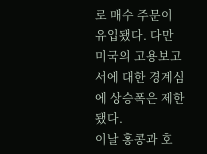로 매수 주문이 유입됐다. 다만 미국의 고용보고서에 대한 경계심에 상승폭은 제한됐다.
이날 홍콩과 호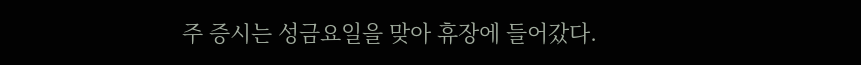주 증시는 성금요일을 맞아 휴장에 들어갔다.